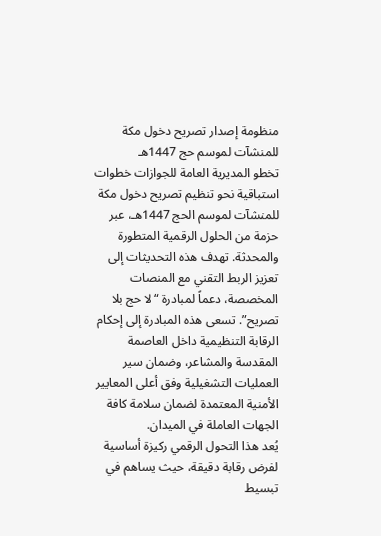منظومة إصدار تصريح دخول مكة للمنشآت لموسم حج 1447هـ
تخطو المديرية العامة للجوازات خطوات استباقية نحو تنظيم تصريح دخول مكة للمنشآت لموسم الحج 1447هـ، عبر حزمة من الحلول الرقمية المتطورة والمحدثة. تهدف هذه التحديثات إلى تعزيز الربط التقني مع المنصات المخصصة، دعماً لمبادرة “لا حج بلا تصريح”. تسعى هذه المبادرة إلى إحكام الرقابة التنظيمية داخل العاصمة المقدسة والمشاعر، وضمان سير العمليات التشغيلية وفق أعلى المعايير الأمنية المعتمدة لضمان سلامة كافة الجهات العاملة في الميدان.
يُعد هذا التحول الرقمي ركيزة أساسية لفرض رقابة دقيقة، حيث يساهم في تبسيط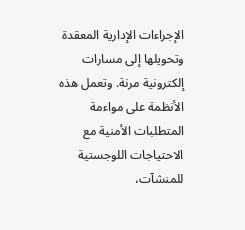الإجراءات الإدارية المعقدة وتحويلها إلى مسارات إلكترونية مرنة. وتعمل هذه الأنظمة على مواءمة المتطلبات الأمنية مع الاحتياجات اللوجستية للمنشآت،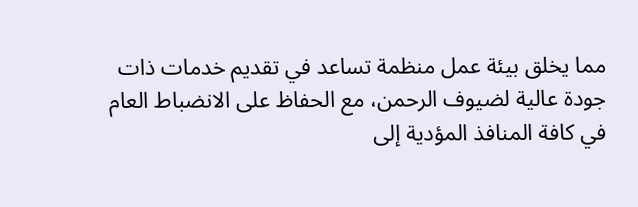مما يخلق بيئة عمل منظمة تساعد في تقديم خدمات ذات جودة عالية لضيوف الرحمن، مع الحفاظ على الانضباط العام في كافة المنافذ المؤدية إلى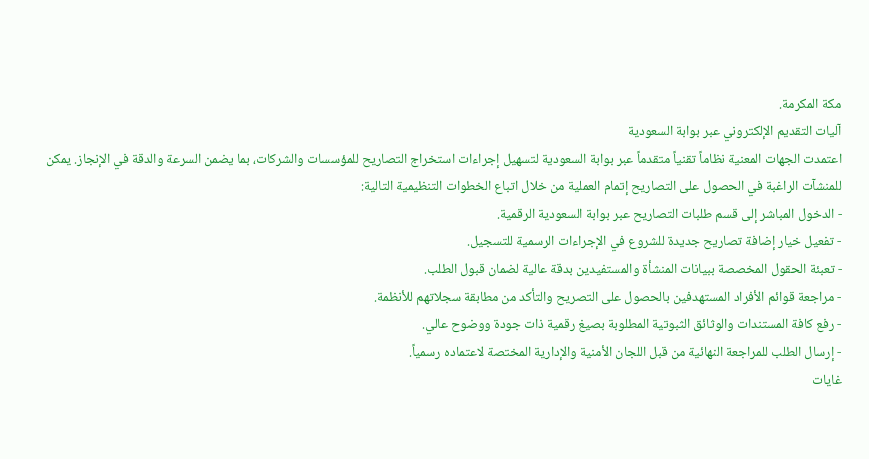مكة المكرمة.
آليات التقديم الإلكتروني عبر بوابة السعودية
اعتمدت الجهات المعنية نظاماً تقنياً متقدماً عبر بوابة السعودية لتسهيل إجراءات استخراج التصاريح للمؤسسات والشركات، بما يضمن السرعة والدقة في الإنجاز. يمكن للمنشآت الراغبة في الحصول على التصاريح إتمام العملية من خلال اتباع الخطوات التنظيمية التالية:
- الدخول المباشر إلى قسم طلبات التصاريح عبر بوابة السعودية الرقمية.
- تفعيل خيار إضافة تصاريح جديدة للشروع في الإجراءات الرسمية للتسجيل.
- تعبئة الحقول المخصصة ببيانات المنشأة والمستفيدين بدقة عالية لضمان قبول الطلب.
- مراجعة قوائم الأفراد المستهدفين بالحصول على التصريح والتأكد من مطابقة سجلاتهم للأنظمة.
- رفع كافة المستندات والوثائق الثبوتية المطلوبة بصيغ رقمية ذات جودة ووضوح عالي.
- إرسال الطلب للمراجعة النهائية من قبل اللجان الأمنية والإدارية المختصة لاعتماده رسمياً.
غايات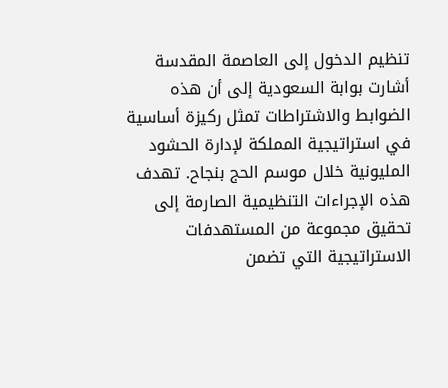تنظيم الدخول إلى العاصمة المقدسة
أشارت بوابة السعودية إلى أن هذه الضوابط والاشتراطات تمثل ركيزة أساسية في استراتيجية المملكة لإدارة الحشود المليونية خلال موسم الحج بنجاح. تهدف هذه الإجراءات التنظيمية الصارمة إلى تحقيق مجموعة من المستهدفات الاستراتيجية التي تضمن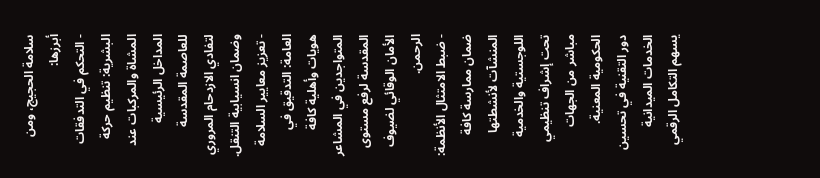سلامة الحجيج، ومن أبرزها:
- التحكم في التدفقات البشرية: تنظيم حركة المشاة والمركبات عند المداخل الرئيسية للعاصمة المقدسة لتفادي الازدحام المروري وضمان انسيابية التنقل.
- تعزيز معايير السلامة العامة: التدقيق في هويات وأهلية كافة المتواجدين في المشاعر المقدسة لرفع مستوى الأمان الوقائي لضيوف الرحمن.
- ضبط الامتثال الأنظمة: ضمان ممارسة كافة المنشآت لأنشطتها اللوجستية والخدمية تحت إشراف تنظيمي مباشر من الجهات الحكومية المعنية.
دور التقنية في تحسين الخدمات الميدانية
يسهم التكامل الرقمي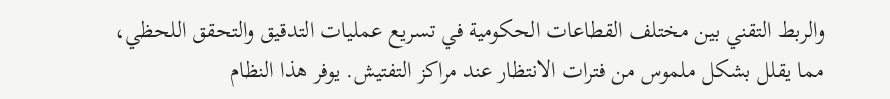والربط التقني بين مختلف القطاعات الحكومية في تسريع عمليات التدقيق والتحقق اللحظي، مما يقلل بشكل ملموس من فترات الانتظار عند مراكز التفتيش. يوفر هذا النظام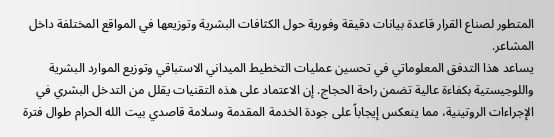المتطور لصناع القرار قاعدة بيانات دقيقة وفورية حول الكثافات البشرية وتوزيعها في المواقع المختلفة داخل المشاعر.
يساعد هذا التدفق المعلوماتي في تحسين عمليات التخطيط الميداني الاستباقي وتوزيع الموارد البشرية واللوجيستية بكفاءة عالية تضمن راحة الحجاج. إن الاعتماد على هذه التقنيات يقلل من التدخل البشري في الإجراءات الروتينية، مما ينعكس إيجاباً على جودة الخدمة المقدمة وسلامة قاصدي بيت الله الحرام طوال فترة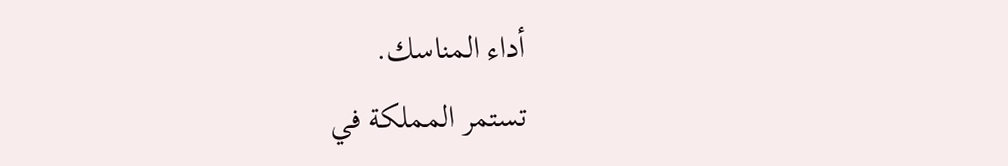أداء المناسك.
تستمر المملكة في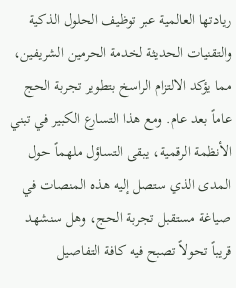ريادتها العالمية عبر توظيف الحلول الذكية والتقنيات الحديثة لخدمة الحرمين الشريفين، مما يؤكد الالتزام الراسخ بتطوير تجربة الحج عاماً بعد عام. ومع هذا التسارع الكبير في تبني الأنظمة الرقمية، يبقى التساؤل ملهماً حول المدى الذي ستصل إليه هذه المنصات في صياغة مستقبل تجربة الحج، وهل سنشهد قريباً تحولاً تصبح فيه كافة التفاصيل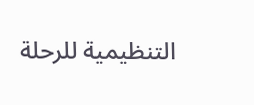التنظيمية للرحلة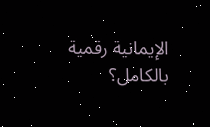الإيمانية رقمية بالكامل؟